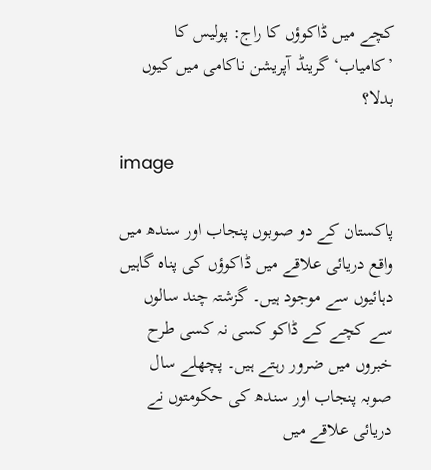کچے میں ڈاکوؤں کا راج: پولیس کا ’کامیاب‘ گرینڈ آپریشن ناکامی میں کیوں بدلا؟

image

پاکستان کے دو صوبوں پنجاب اور سندھ میں واقع دریائی علاقے میں ڈاکوؤں کی پناہ گاہیں دہائیوں سے موجود ہیں۔ گزشتہ چند سالوں سے کچے کے ڈاکو کسی نہ کسی طرح خبروں میں ضرور رہتے ہیں۔ پچھلے سال صوبہ پنجاب اور سندھ کی حکومتوں نے دریائی علاقے میں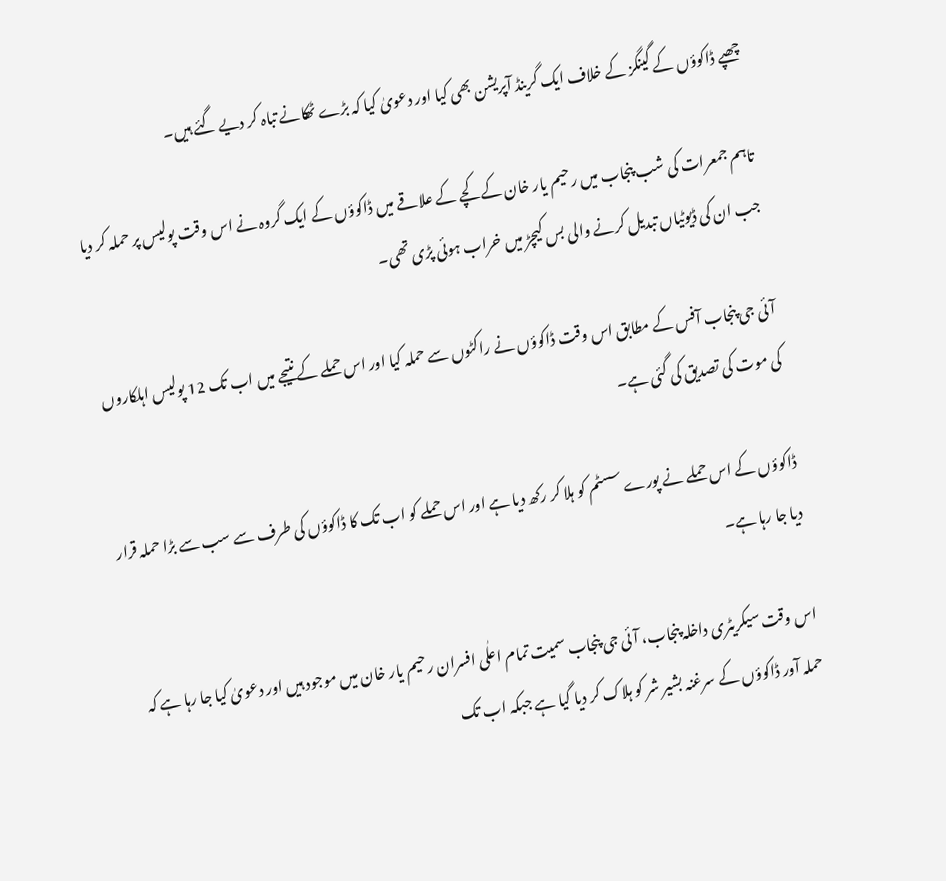چھپے ڈاکوؤں کے گینگز کے خلاف ایک گرینڈ آپریشن بھی کیا اور دعویٰ کیا کہ بڑے ٹھکانے تباہ کر دیے گئے ہیں۔

تاہم جمعرات کی شب پنجاب میں رحیم یار خان کے کچے کے علاقے میں ڈاکوؤں کے ایک گروہ نے اس وقت پولیس پر حملہ کر دیا جب ان کی ڈیوٹیاں تبدیل کرنے والی بس کیچڑ میں خراب ہوئی پڑی تھی۔

آئی جی پنجاب آفس کے مطابق اس وقت ڈاکوؤں نے راکٹوں سے حملہ کیا اور اس حملے کے نتیجے میں اب تک 12 پولیس اہلکاروں کی موت کی تصدیق کی گئی ہے۔

ڈاکوؤں کے اس حملے نے پورے سسٹم کو ہلا کر رکھ دیا ہے اور اس حملے کو اب تک کا ڈاکوؤں کی طرف سے سب سے بڑا حملہ قرار دیا جا رہا ہے۔

اس وقت سیکریٹری داخلہ پنجاب، آئی جی پنجاب سمیت تمام اعلٰی افسران رحیم یار خان میں موجود ہیں اور دعویٰ کیا جا رہا ہے کہ حملہ آور ڈاکوؤں کے سرغنہ بشیر شر کو ہلاک کر دیا گیا ہے جبکہ اب تک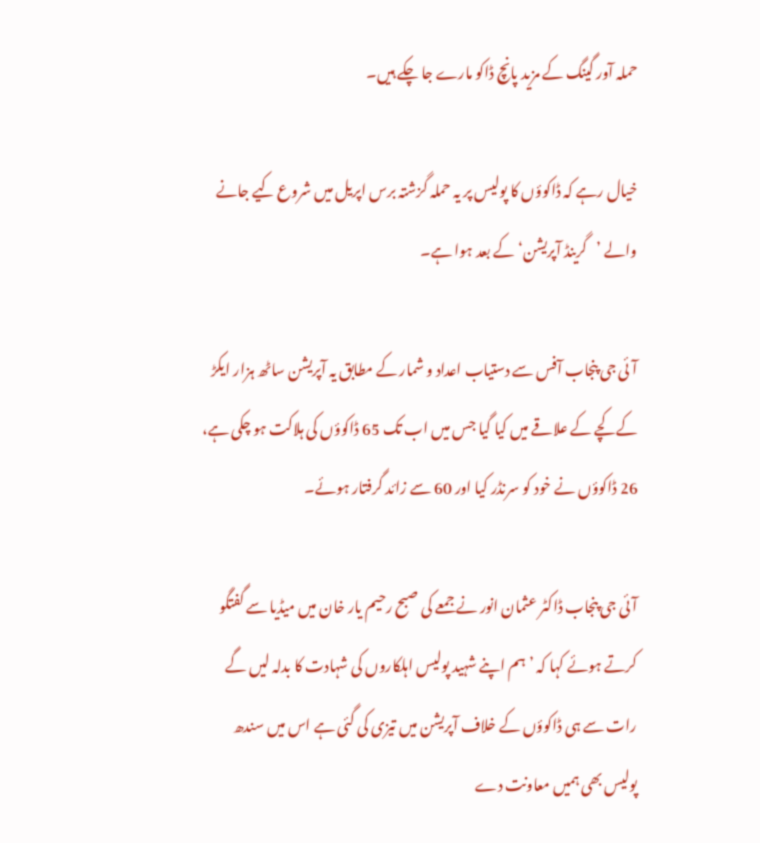حملہ آور گینگ کے مزید پانچ ڈاکو مارے جا چکے ہیں۔

خیال رہے کہ ڈاکوؤں کا پولیس پر یہ حملہ گزشتہ برس اپریل میں شروع کیے جانے والے ’گرینڈ آپریشن‘ کے بعد ہوا ہے۔

آئی جی پنجاب آفس سے دستیاب اعداد و شمار کے مطابق یہ آپریشن ساٹھ ہزار ایکڑ کے کچے کے علاقے میں کیا گیا جس میں اب تک 65 ڈاکوؤں کی ہلاکت ہو چکی ہے، 26 ڈاکوؤں نے خود کو سرنڈر کیا اور 60 سے زائد گرفتار ہوئے۔

آئی جی پنجاب ڈاکٹر عثمان انور نے جمعے کی صبح رحیم یار خان میں میڈیا سے گفتگو کرتے ہوئے کہا کہ ’ہم اپنے شہید پولیس اہلکاروں کی شہادت کا بدلہ لیں گے رات سے ہی ڈاکوؤں کے خلاف آپریشن میں تیزی کی گئی ہے اس میں سندھ پولیس بھی ہمیں معاونت دے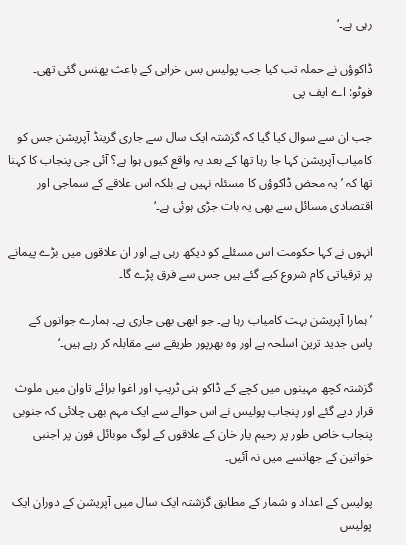رہی ہے۔‘

ڈاکوؤں نے حملہ تب کیا جب پولیس بس خرابی کے باعث پھنس گئی تھی۔ فوٹو: اے ایف پی

جب ان سے سوال کیا گیا کہ گزشتہ ایک سال سے جاری گرینڈ آپریشن جس کو کامیاب آپریشن کہا جا رہا تھا کے بعد یہ واقع کیوں ہوا ہے؟ آئی جی پنجاب کا کہنا تھا کہ ’یہ محض ڈاکوؤں کا مسئلہ نہیں ہے بلکہ اس علاقے کے سماجی اور اقتصادی مسائل سے بھی یہ بات جڑی ہوئی ہے۔‘

انہوں نے کہا حکومت اس مسئلے کو دیکھ رہی ہے اور ان علاقوں میں بڑے پیمانے پر ترقیاتی کام شروع کیے گئے ہیں جس سے فرق پڑے گا۔

’ہمارا آپریشن بہت کامیاب رہا ہے۔ جو ابھی بھی جاری ہے۔ ہمارے جوانوں کے پاس جدید ترین اسلحہ ہے اور وہ بھرپور طریقے سے مقابلہ کر رہے ہیں۔‘

گزشتہ کچھ مہینوں میں کچے کے ڈاکو ہنی ٹریپ اور اغوا برائے تاوان میں ملوث قرار دیے گئے اور پنجاب پولیس نے اس حوالے سے ایک مہم بھی چلائی کہ جنوبی پنجاب خاص طور پر رحیم یار خان کے علاقوں کے لوگ موبائل فون پر اجنبی خواتین کے جھانسے میں نہ آئیں۔

پولیس کے اعداد و شمار کے مطابق گزشتہ ایک سال میں آپریشن کے دوران ایک پولیس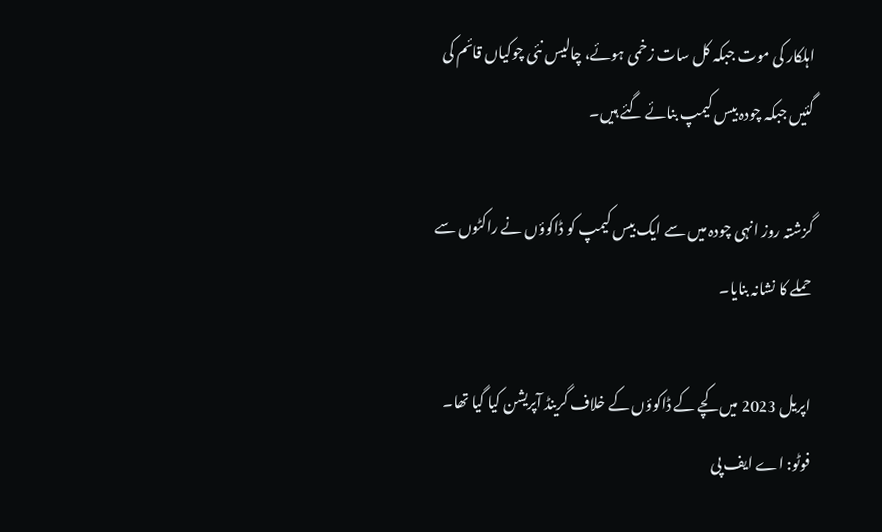اہلکار کی موت جبکہ کل سات زخمی ہوئے، چالیس نئی چوکیاں قائم کی گئیں جبکہ چودہ بیس کیمپ بنائے گئے ہیں۔

گزشتہ روز انہی چودہ میں سے ایک بیس کیمپ کو ڈاکوؤں نے راکٹوں سے حملے کا نشانہ بنایا۔

اپریل 2023 میں کچے کے ڈاکوؤں کے خلاف گرینڈ آپریشن کیا گیا تھا۔ فوٹو: اے ایف پی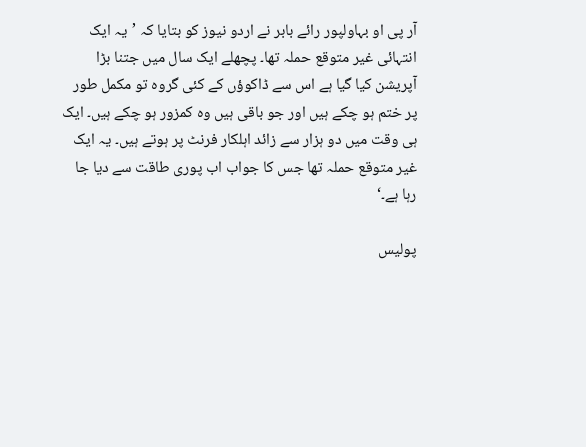آر پی او بہاولپور رائے بابر نے اردو نیوز کو بتایا کہ ’یہ ایک انتہائی غیر متوقع حملہ تھا۔ پچھلے ایک سال میں جتنا بڑا آپریشن کیا گیا ہے اس سے ڈاکوؤں کے کئی گروہ تو مکمل طور پر ختم ہو چکے ہیں اور جو باقی ہیں وہ کمزور ہو چکے ہیں۔ ایک ہی وقت میں دو ہزار سے زائد اہلکار فرنٹ پر ہوتے ہیں۔ یہ ایک غیر متوقع حملہ تھا جس کا جواب اب پوری طاقت سے دیا جا رہا ہے۔‘

پولیس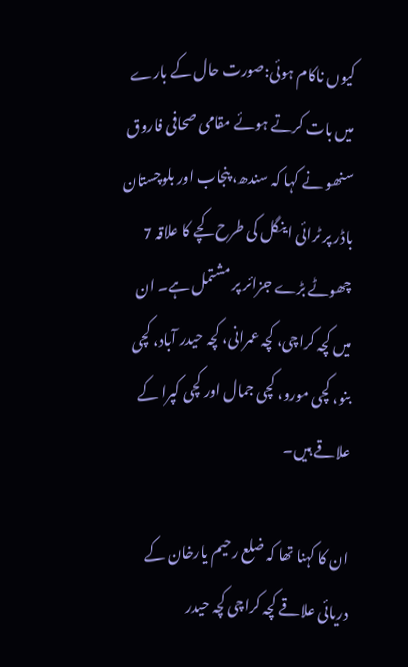کیوں ناکام ہوئی:صورت حال کے بارے میں بات کرتے ہوئے مقامی صحافی فاروق سنھو نے کہا کہ سندھ، پنجاب اور بلوچستان باڈر پر ٹرائی اینگل کی طرح کچے کا علاقہ 7 چھوٹے بڑے جزائر پر مشتمل ہے۔ ان میں کچہ کراچی، کچہ عمرانی، کچہ حیدر آباد، کچی بنو، کچی مورو، کچی جمال اور کچی کپرا کے علاقے ہیں۔

ان کا کہنا تھا کہ ضلع رحیم یارخان کے دریائی علاقے کچہ کراچی کچہ حیدر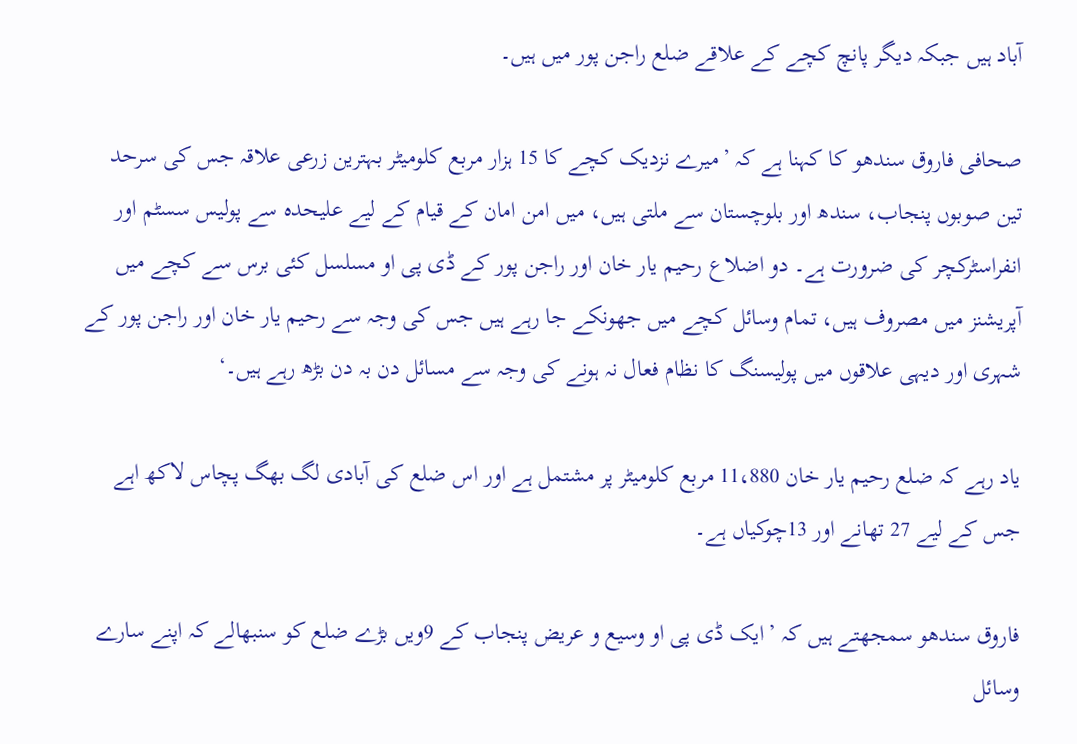آباد ہیں جبکہ دیگر پانچ کچے کے علاقے ضلع راجن پور میں ہیں۔

صحافی فاروق سندھو کا کہنا ہے کہ ’میرے نزدیک کچے کا 15 ہزار مربع کلومیٹر بہترین زرعی علاقہ جس کی سرحد تین صوبوں پنجاب، سندھ اور بلوچستان سے ملتی ہیں، میں امن امان کے قیام کے لیے علیحدہ سے پولیس سسٹم اور انفراسٹرکچر کی ضرورت ہے۔ دو اضلاع رحیم یار خان اور راجن پور کے ڈی پی او مسلسل کئی برس سے کچے میں آپریشنز میں مصروف ہیں، تمام وسائل کچے میں جھونکے جا رہے ہیں جس کی وجہ سے رحیم یار خان اور راجن پور کے شہری اور دیہی علاقوں میں پولیسنگ کا نظام فعال نہ ہونے کی وجہ سے مسائل دن بہ دن بڑھ رہے ہیں۔‘

یاد رہے کہ ضلع رحیم یار خان 11،880 مربع کلومیٹر پر مشتمل ہے اور اس ضلع کی آبادی لگ بھگ پچاس لاکھ اہے جس کے لیے 27 تھانے اور 13چوکیاں ہے۔

فاروق سندھو سمجھتے ہیں کہ ’ایک ڈی پی او وسیع و عریض پنجاب کے 9ویں بڑے ضلع کو سنبھالے کہ اپنے سارے وسائل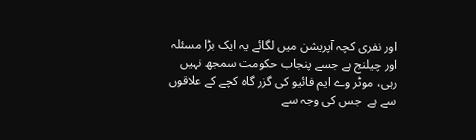اور نفری کچہ آپریشن میں لگائے یہ ایک بڑا مسئلہ اور چیلنج ہے جسے پنجاب حکومت سمجھ نہیں رہی، موٹر وے ایم فائیو کی گزر گاہ کچے کے علاقوں سے ہے  جس کی وجہ سے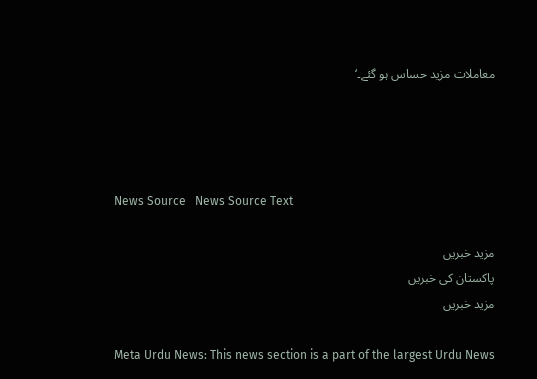معاملات مزید حساس ہو گئے۔‘




News Source   News Source Text

مزید خبریں
پاکستان کی خبریں
مزید خبریں

Meta Urdu News: This news section is a part of the largest Urdu News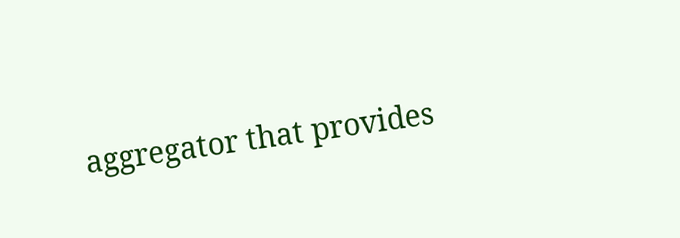aggregator that provides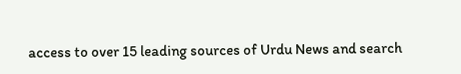access to over 15 leading sources of Urdu News and search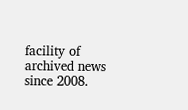facility of archived news since 2008.